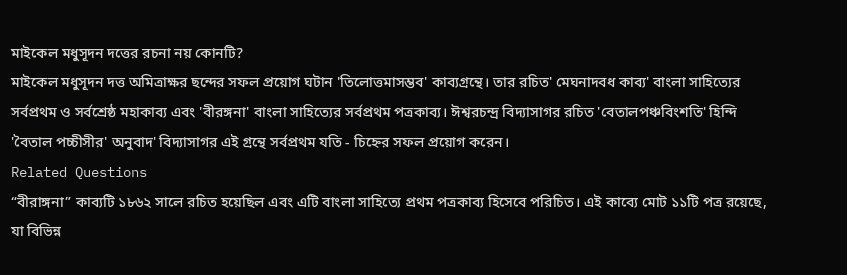মাইকেল মধুসূদন দত্তের রচনা নয় কোনটি?
মাইকেল মধুসূদন দত্ত অমিত্রাক্ষর ছন্দের সফল প্রয়োগ ঘটান 'তিলোত্তমাসম্ভব' কাব্যগ্রন্থে। তার রচিত' মেঘনাদবধ কাব্য' বাংলা সাহিত্যের সর্বপ্রথম ও সর্বশ্রেষ্ঠ মহাকাব্য এবং 'বীরঙ্গনা' বাংলা সাহিত্যের সর্বপ্রথম পত্রকাব্য। ঈশ্বরচন্দ্র বিদ্যাসাগর রচিত 'বেতালপঞ্চবিংশতি' হিন্দি 'বৈতাল পচ্চীসীর' অনুবাদ' বিদ্যাসাগর এই গ্রন্থে সর্বপ্রথম যতি - চিহ্নের সফল প্রয়োগ করেন।
Related Questions
“বীরাঙ্গনা” কাব্যটি ১৮৬২ সালে রচিত হয়েছিল এবং এটি বাংলা সাহিত্যে প্রথম পত্রকাব্য হিসেবে পরিচিত। এই কাব্যে মোট ১১টি পত্র রয়েছে, যা বিভিন্ন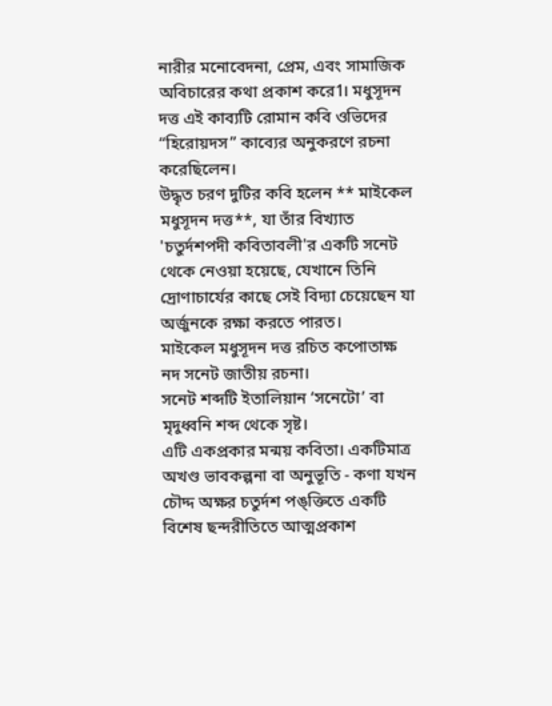নারীর মনোবেদনা, প্রেম, এবং সামাজিক অবিচারের কথা প্রকাশ করে1। মধুসূদন দত্ত এই কাব্যটি রোমান কবি ওভিদের “হিরোয়দস” কাব্যের অনুকরণে রচনা করেছিলেন।
উদ্ধৃত চরণ দুটির কবি হলেন ** মাইকেল মধুসূদন দত্ত**, যা তাঁর বিখ্যাত 'চতুর্দশপদী কবিতাবলী'র একটি সনেট থেকে নেওয়া হয়েছে, যেখানে তিনি দ্রোণাচার্যের কাছে সেই বিদ্যা চেয়েছেন যা অর্জুনকে রক্ষা করতে পারত।
মাইকেল মধুসূদন দত্ত রচিত কপোতাক্ষ নদ সনেট জাতীয় রচনা।
সনেট শব্দটি ইতালিয়ান ‘সনেটো’ বা মৃদুধ্বনি শব্দ থেকে সৃষ্ট।
এটি একপ্রকার মন্ময় কবিতা। একটিমাত্র অখণ্ড ভাবকল্পনা বা অনুভূতি - কণা যখন চৌদ্দ অক্ষর চতুর্দশ পঙ্ক্তিতে একটি বিশেষ ছন্দরীতিতে আত্মপ্রকাশ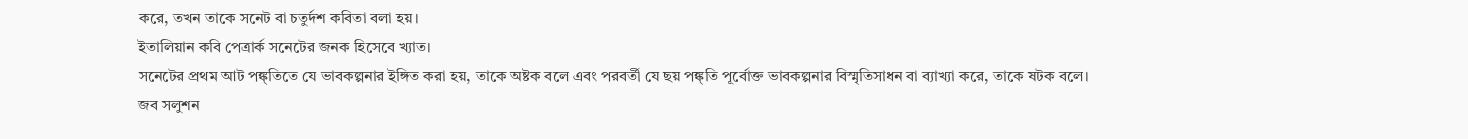করে, তখন তাকে সনেট বা চতুর্দশ কবিতা বলা হয়।
ইতালিয়ান কবি পেত্রার্ক সনেটের জনক হিসেবে খ্যাত।
সনেটের প্রথম আট পঙ্ক্তিতে যে ভাবকল্পনার ইঙ্গিত করা হয়, তাকে অষ্টক বলে এবং পরবর্তী যে ছয় পঙ্ক্তি পূর্বোক্ত ভাবকল্পনার বিস্মৃতিসাধন বা ব্যাখ্যা করে, তাকে ষটক বলে।
জব সলুশন